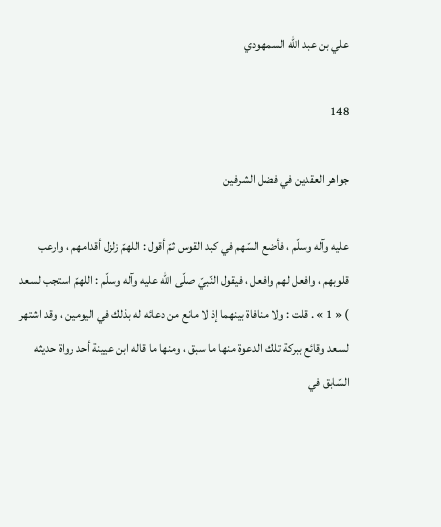علي بن عبد الله السمهودي

148

جواهر العقدين في فضل الشرفين

عليه وآله وسلّم ، فأضع السّهم في كبد القوس ثمّ أقول : اللهمّ زلزل أقدامهم ، وارعب قلوبهم ، وافعل لهم وافعل ، فيقول النّبيّ صلّى اللّه عليه وآله وسلّم : اللهمّ استجب لسعد ) « 1 » . قلت : ولا منافاة بينهما إذ لا مانع من دعائه له بذلك في اليومين ، وقد اشتهر لسعد وقائع ببركة تلك الدعوة منها ما سبق ، ومنها ما قاله ابن عيينة أحد رواة حديثه السّابق في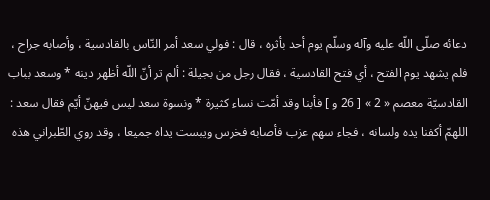دعائه صلّى اللّه عليه وآله وسلّم يوم أحد بأثره ، قال : فولي سعد أمر النّاس بالقادسية ، وأصابه جراح ، فلم يشهد يوم الفتح ، أي فتح القادسية ، فقال رجل من بجيلة : ألم تر أنّ اللّه أظهر دينه * وسعد بباب القادسيّة معصم « 2 » [ 26 و ] فأبنا وقد أمّت نساء كثيرة * ونسوة سعد ليس فيهنّ أيّم فقال سعد : اللهمّ أكفنا يده ولسانه ، فجاء سهم عزب فأصابه فخرس ويبست يداه جميعا ، وقد روي الطّبراني هذه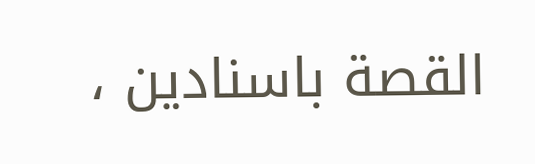القصة باسنادين ،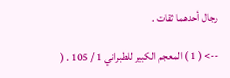رجال أحدهما ثقات .

--> ( 1 ) المعجم الكبير للطبراني 1 / 105 . (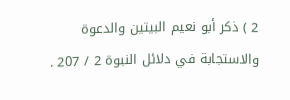2 ) ذكر أبو نعيم البيتين والدعوة والاستجابة في دلائل النبوة 2 / 207 .